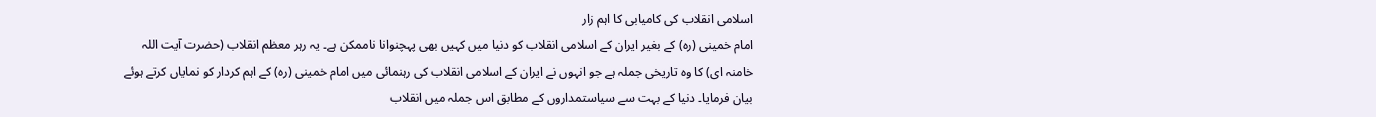اسلامی انقلاب کی کامیابی کا اہم زار
امام خمینی (رہ) کے بغیر ایران کے اسلامی انقلاب کو دنیا میں کہیں بھی پہچنوانا ناممکن ہے۔ یہ رہر معظم انقلاب (حضرت آیت اللہ خامنہ ای) کا وہ تاریخی جملہ ہے جو انہوں نے ایران کے اسلامی انقلاب کی رہنمائی میں امام خمینی (رہ) کے اہم کردار کو نمایاں کرتے ہوئے بیان فرمایا۔ دنیا کے بہت سے سیاستمداروں کے مطابق اس جملہ میں انقلاب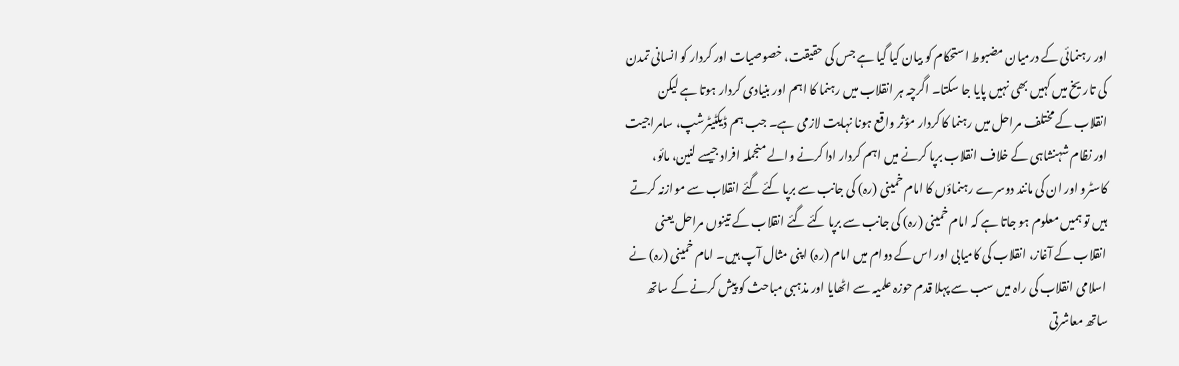اور رہنمائی کے درمیان مضبوط استحکام کو بیان کیا گیا ہے جس کی حقیقت، خصوصیات اور کردار کو انسانی تمدن کی تاریخ میں کہیں بھی نہیں پایا جا سکتا۔ اگرچہ ہر انقلاب میں رہنما کا اہم اور بنیادی کردار ہوتا ہے لیکن انقلاب کے مختلف مراحل میں رہنما کا کردار مؤثر واقع ہونا نہایت لازمی ہے۔ جب ہم ڈیکٹیٹرشپ، سامراجیت اور نظام شہنشاہی کے خلاف انقلاب برپا کرنے میں اہم کردار ادا کرنے والے منجملہ افراد جیسے لنین، مائو، کاسٹرو اور ان کی مانند دوسرے رہنماؤں کا امام خمینی (رہ) کی جانب سے برپا کئے گئے انقلاب سے موازنہ کرتے ہیں تو ہمیں معلوم ہو جاتا ہے کہ امام خمینی (رہ) کی جانب سے برپا کئے گئے انقلاب کے تینوں مراحل یعنی انقلاب کے آغاز، انقلاب کی کامیابی اور اس کے دوام میں امام (رہ) اپنی مثال آپ ہیں۔ امام خمینی (رہ) نے اسلامی انقلاب کی راہ میں سب سے پہلا قدم حوزہ علمیہ سے اٹھایا اور مذہبی مباحث کو پیش کرنے کے ساتھ ساتھ معاشرتی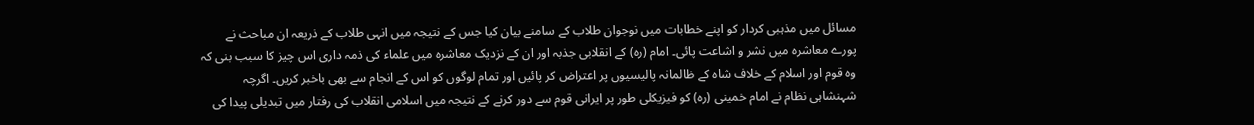مسائل میں مذہبی کردار کو اپنے خطابات میں نوجوان طلاب کے سامنے بیان کیا جس کے نتیجہ میں انہی طلاب کے ذریعہ ان مباحث نے پورے معاشرہ میں نشر و اشاعت پائی۔ امام (رہ) کے انقلابی جذبہ اور ان کے نزدیک معاشرہ میں علماء کی ذمہ داری اس چیز کا سبب بنی کہ وہ قوم اور اسلام کے خلاف شاہ کے ظالمانہ پالیسیوں پر اعتراض کر پائیں اور تمام لوگوں کو اس کے انجام سے بھی باخبر کریں۔ اگرچہ شہنشاہی نظام نے امام خمینی (رہ) کو فیزیکلی طور پر ایرانی قوم سے دور کرنے کے نتیجہ میں اسلامی انقلاب کی رفتار میں تبدیلی پیدا کی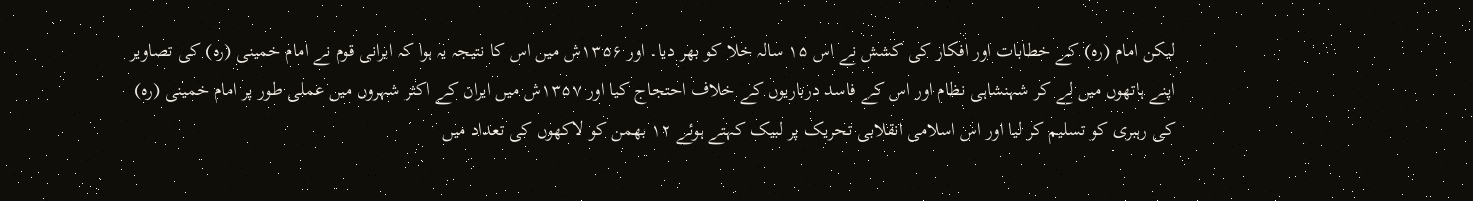لیکن امام (رہ) کے خطابات اور افکار کی کشش نے اس ۱۵ سالہ خلا کو بھر دیا۔ اور ۱۳۵۶ش میں اس کا نتیجہ یہ ہوا کہ ایرانی قوم نے امام خمینی (رہ) کی تصاویر اپنے ہاتھوں میں لے کر شہنشاہی نظام اور اس کے فاسد درباریوں کے خلاف احتجاج کیا اور ۱۳۵۷ش میں ایران کے اکثر شہروں میں عملی طور پر امام خمینی (رہ) کی رہبری کو تسلیم کر لیا اور اس اسلامی انقلابی تحریک پر لبیک کہتے ہوئے ۱۲ بھمن کو لاکھوں کی تعداد میں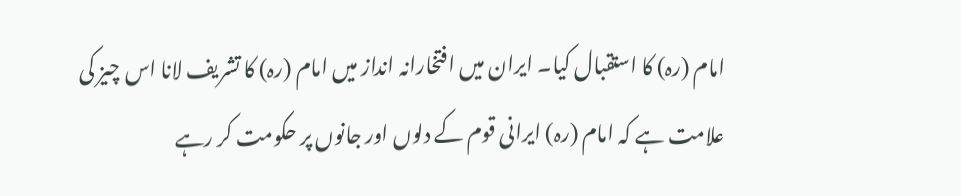امام (رہ) کا استقبال کیا۔ ایران میں افتخارانہ انداز میں امام (رہ) کا تشریف لانا اس چیز کی علامت ہے کہ امام (رہ) ایرانی قوم کے دلوں اور جانوں پر حکومت کر رہے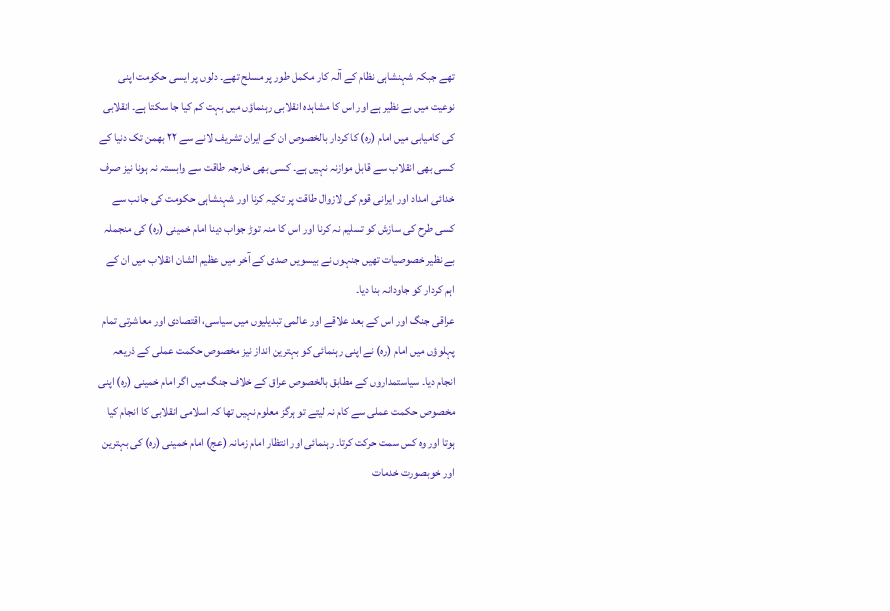تھے جبکہ شہنشاہی نظام کے آلہ کار مکمل طور پر مسلح تھے۔ دلوں پر ایسی حکومت اپنی نوعیت میں بے نظیر ہے اور اس کا مشاہدہ انقلابی رہنماؤں میں بہت کم کیا جا سکتا ہے۔ انقلابی کی کامیابی میں امام (رہ) کا کردار بالخصوص ان کے ایران تشریف لانے سے ۲۲ بھمن تک دنیا کے کسی بھی انقلاب سے قابل موازنہ نہیں ہے۔ کسی بھی خارجہ طاقت سے وابستہ نہ ہونا نیز صرف خدائی امداد اور ایرانی قوم کی لازوال طاقت پر تکیہ کرنا اور شہنشاہی حکومت کی جانب سے کسی طرح کی سازش کو تسلیم نہ کرنا اور اس کا منہ توڑ جواب دینا امام خمینی (رہ) کی منجملہ بے نظیر خصوصیات تھیں جنہوں نے بیسویں صدی کے آخر میں عظیم الشان انقلاب میں ان کے اہم کردار کو جاودانہ بنا دیا۔
عراقی جنگ اور اس کے بعد علاقے اور عالمی تبدیلیوں میں سیاسی، اقتصادی اور معاشرتی تمام پہلوؤں میں امام (رہ) نے اپنی رہنمائی کو بہترین انداز نیز مخصوص حکمت عملی کے ذریعہ انجام دیا۔ سیاستمداروں کے مطابق بالخصوص عراق کے خلاف جنگ میں اگر امام خمینی (رہ) اپنی مخصوص حکمت عملی سے کام نہ لیتے تو ہرگز معلوم نہیں تھا کہ اسلامی انقلابی کا انجام کیا ہوتا اور وہ کس سمت حرکت کرتا۔ رہنمائی اور انتظار امام زمانہ (عج) امام خمینی (رہ) کی بہترین اور خوبصورت خدمات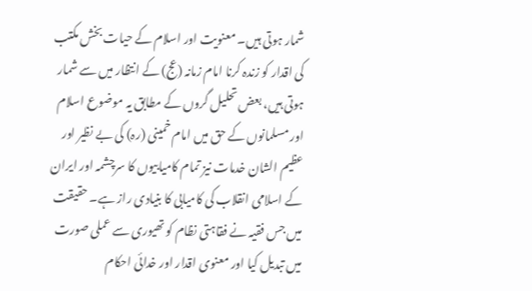شمار ہوتی ہیں۔ معنویت اور اسلام کے حیات بخش مکتب کی اقدار کو زندہ کرنا امام زمانہ (عج) کے انتظار میں سے شمار ہوتی ہیں، بعض تحلیل گروں کے مطابق یہ موضوع اسلام اور مسلمانوں کے حق میں امام خمینی (رہ) کی بے نظیر اور عظیم الشان خدمات نیز تمام کامیابیوں کا سرچشمہ اور ایران کے اسلامی انقلاب کی کامیابی کا بنیادی راز ہے۔ حقیقت میں جس فقیہ نے فقاہتی نظام کو تھیوری سے عملی صورت میں تبدیل کیا اور معنوی اقدار اور خدائی احکام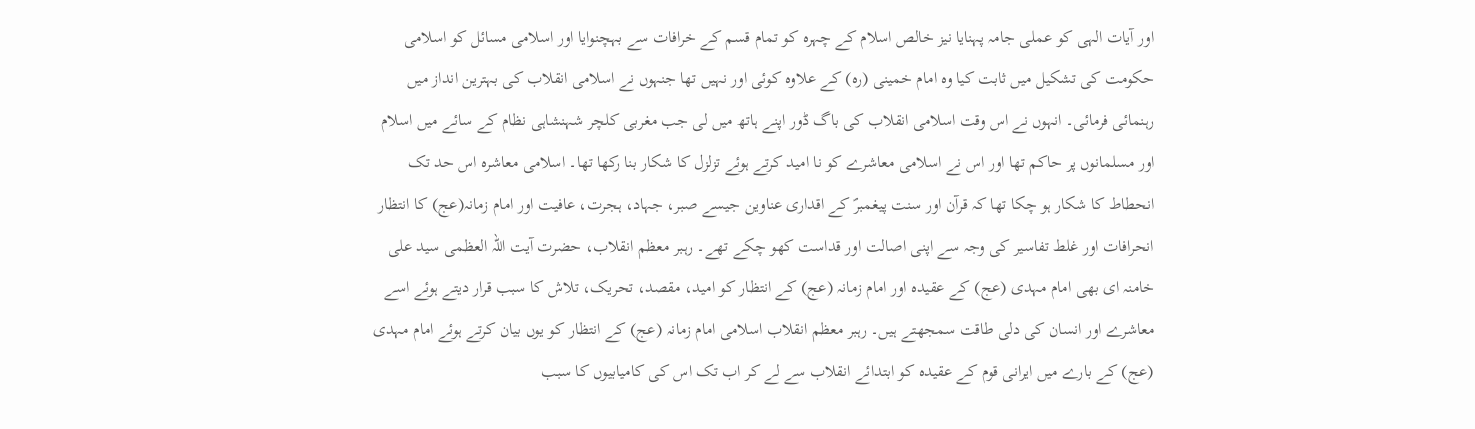اور آیات الہی کو عملی جامہ پہنایا نیز خالص اسلام کے چہرہ کو تمام قسم کے خرافات سے بہچنوایا اور اسلامی مسائل کو اسلامی حکومت کی تشکیل میں ثابت کیا وہ امام خمینی (رہ) کے علاوہ کوئی اور نہیں تھا جنہوں نے اسلامی انقلاب کی بہترین انداز میں رہنمائی فرمائی۔ انہوں نے اس وقت اسلامی انقلاب کی باگ ڈور اپنے ہاتھ میں لی جب مغربی کلچر شہنشاہی نظام کے سائے میں اسلام اور مسلمانوں پر حاکم تھا اور اس نے اسلامی معاشرے کو نا امید کرتے ہوئے تزلزل کا شکار بنا رکھا تھا۔ اسلامی معاشرہ اس حد تک انحطاط کا شکار ہو چکا تھا کہ قرآن اور سنت پیغمبرؐ کے اقداری عناوین جیسے صبر، جہاد، ہجرت، عافیت اور امام زمانہ(عج) کا انتظار انحرافات اور غلط تفاسیر کی وجہ سے اپنی اصالت اور قداست کھو چکے تھے۔ رہبر معظم انقلاب، حضرت آیت اللہ العظمی سید علی خامنہ ای بھی امام مہدی (عج) کے عقیدہ اور امام زمانہ (عج) کے انتظار کو امید، مقصد، تحریک، تلاش کا سبب قرار دیتے ہوئے اسے معاشرے اور انسان کی دلی طاقت سمجھتے ہیں۔ رہبر معظم انقلاب اسلامی امام زمانہ (عج) کے انتظار کو یوں بیان کرتے ہوئے امام مہدی (عج) کے بارے میں ایرانی قوم کے عقیدہ کو ابتدائے انقلاب سے لے کر اب تک اس کی کامیابیوں کا سبب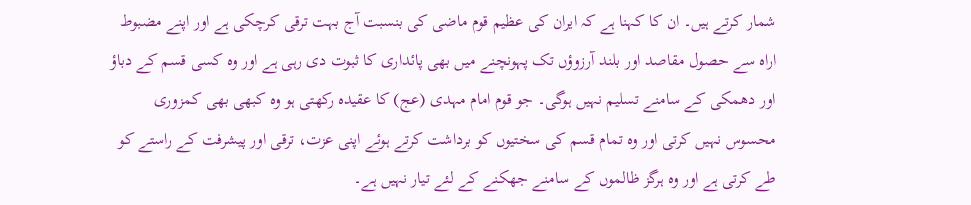شمار کرتے ہیں۔ ان کا کہنا ہے کہ ایران کی عظیم قوم ماضی کی بنسبت آج بہت ترقی کرچکی ہے اور اپنے مضبوط اراہ سے حصول مقاصد اور بلند آرزوؤں تک پہونچنے میں بھی پائداری کا ثبوت دی رہی ہے اور وہ کسی قسم کے دباؤ اور دھمکی کے سامنے تسلیم نہیں ہوگی۔ جو قوم امام مہدی (عج) کا عقیدہ رکھتی ہو وہ کبھی بھی کمزوری محسوس نہیں کرتی اور وہ تمام قسم کی سختیوں کو برداشت کرتے ہوئے اپنی عزت، ترقی اور پیشرفت کے راستے کو طے کرتی ہے اور وہ ہرگز ظالموں کے سامنے جھکنے کے لئے تیار نہیں ہے۔